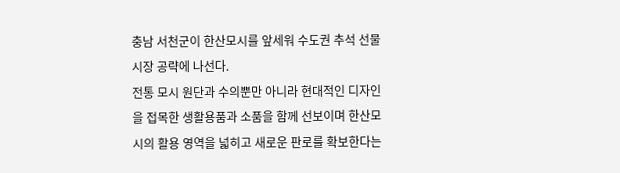충남 서천군이 한산모시를 앞세워 수도권 추석 선물시장 공략에 나선다.
전통 모시 원단과 수의뿐만 아니라 현대적인 디자인을 접목한 생활용품과 소품을 함께 선보이며 한산모시의 활용 영역을 넓히고 새로운 판로를 확보한다는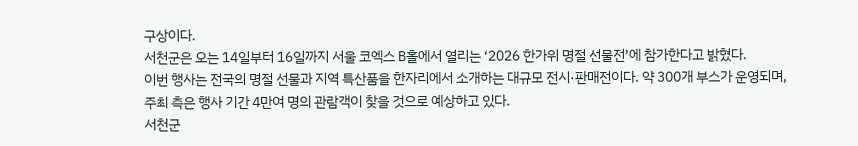구상이다.
서천군은 오는 14일부터 16일까지 서울 코엑스 B홀에서 열리는 ‘2026 한가위 명절 선물전’에 참가한다고 밝혔다.
이번 행사는 전국의 명절 선물과 지역 특산품을 한자리에서 소개하는 대규모 전시·판매전이다. 약 300개 부스가 운영되며, 주최 측은 행사 기간 4만여 명의 관람객이 찾을 것으로 예상하고 있다.
서천군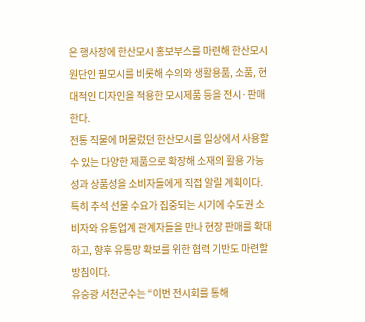은 행사장에 한산모시 홍보부스를 마련해 한산모시 원단인 필모시를 비롯해 수의와 생활용품, 소품, 현대적인 디자인을 적용한 모시제품 등을 전시·판매한다.
전통 직물에 머물렀던 한산모시를 일상에서 사용할 수 있는 다양한 제품으로 확장해 소재의 활용 가능성과 상품성을 소비자들에게 직접 알릴 계획이다.
특히 추석 선물 수요가 집중되는 시기에 수도권 소비자와 유통업계 관계자들을 만나 현장 판매를 확대하고, 향후 유통망 확보를 위한 협력 기반도 마련할 방침이다.
유승광 서천군수는 “이번 전시회를 통해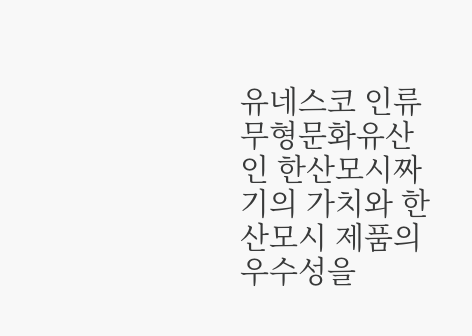유네스코 인류무형문화유산인 한산모시짜기의 가치와 한산모시 제품의 우수성을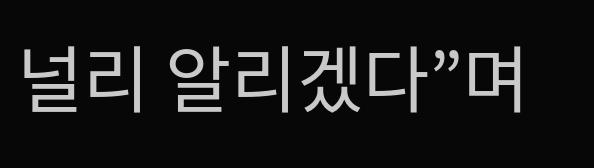널리 알리겠다”며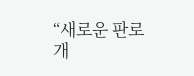“새로운 판로 개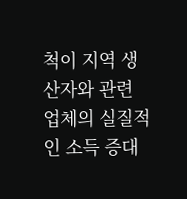척이 지역 생산자와 관련 업체의 실질적인 소득 증대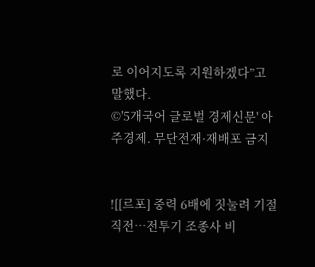로 이어지도록 지원하겠다”고 말했다.
©'5개국어 글로벌 경제신문' 아주경제. 무단전재·재배포 금지


![[르포] 중력 6배에 짓눌려 기절 직전…전투기 조종사 비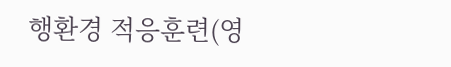행환경 적응훈련(영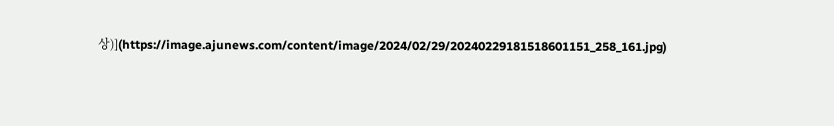상)](https://image.ajunews.com/content/image/2024/02/29/20240229181518601151_258_161.jpg)